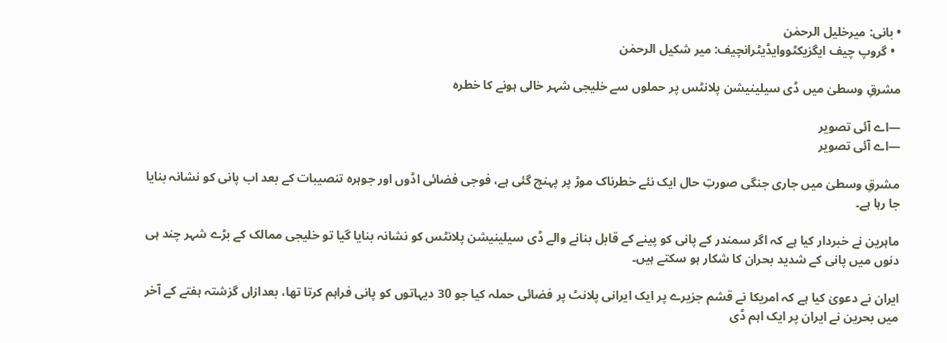• بانی: میرخلیل الرحمٰن
  • گروپ چیف ایگزیکٹووایڈیٹرانچیف: میر شکیل الرحمٰن

مشرقِ وسطیٰ میں ڈی سیلینیشن پلانٹس پر حملوں سے خلیجی شہر خالی ہونے کا خطرہ

—اے آئی تصویر
—اے آئی تصویر

مشرقِ وسطیٰ میں جاری جنگی صورتِ حال ایک نئے خطرناک موڑ پر پہنچ گئی ہے، فوجی فضائی اڈوں اور جوہرہ تنصیبات کے بعد اب پانی کو نشانہ بنایا جا رہا ہے۔

ماہرین نے خبردار کیا ہے کہ اگر سمندر کے پانی کو پینے کے قابل بنانے والے ڈی سیلینیشن پلانٹس کو نشانہ بنایا گیا تو خلیجی ممالک کے بڑے شہر چند ہی دنوں میں پانی کے شدید بحران کا شکار ہو سکتے ہیں۔

ایران نے دعویٰ کیا ہے کہ امریکا نے قشم جزیرے پر ایک ایرانی پلانٹ پر فضائی حملہ کیا جو 30 دیہاتوں کو پانی فراہم کرتا تھا، بعدازاں گزشتہ ہفتے کے آخر میں بحرین نے ایران پر ایک اہم ڈی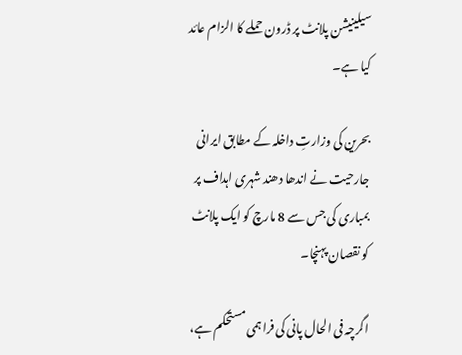سیلینیشن پلانٹ پر ڈرون حملے کا الزام عائد کیا ہے۔

بحرین کی وزارتِ داخلہ کے مطابق ایرانی جارحیت نے اندھا دھند شہری اہداف پر بمباری کی جس سے 8 مارچ کو ایک پلانٹ کو نقصان پہنچا۔

اگرچہ فی الحال پانی کی فراہمی مستحکم ہے،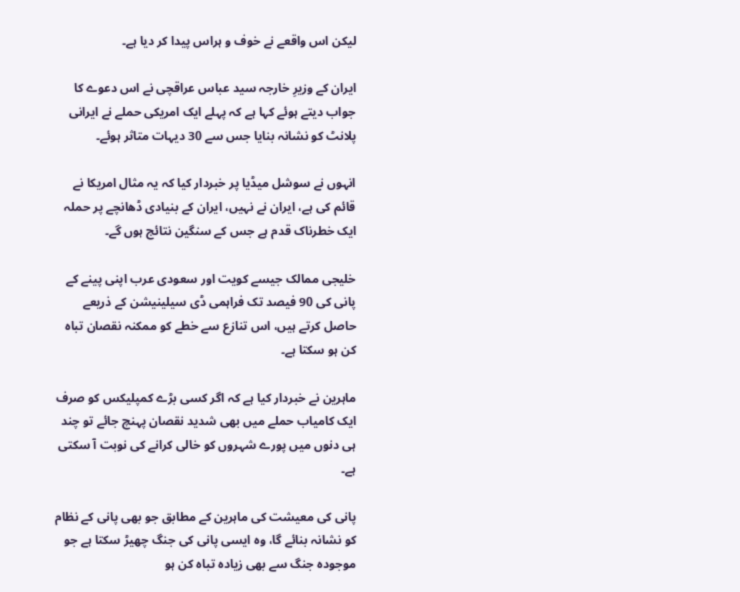لیکن اس واقعے نے خوف و ہراس پیدا کر دیا ہے۔

ایران کے وزیرِ خارجہ سید عباس عراقچی نے اس دعوے کا جواب دیتے ہوئے کہا ہے کہ پہلے ایک امریکی حملے نے ایرانی پلانٹ کو نشانہ بنایا جس سے 30 دیہات متاثر ہوئے۔

انہوں نے سوشل میڈیا پر خبردار کیا کہ یہ مثال امریکا نے قائم کی ہے، ایران نے نہیں، ایران کے بنیادی ڈھانچے پر حملہ ایک خطرناک قدم ہے جس کے سنگین نتائج ہوں گے۔

خلیجی ممالک جیسے کویت اور سعودی عرب اپنی پینے کے پانی کی 90 فیصد تک فراہمی ڈی سیلینیشن کے ذریعے حاصل کرتے ہیں، اس تنازع سے خطے کو ممکنہ نقصان تباہ کن ہو سکتا ہے۔

ماہرین نے خبردار کیا ہے کہ اگر کسی بڑے کمپلیکس کو صرف ایک کامیاب حملے میں بھی شدید نقصان پہنچ جائے تو چند ہی دنوں میں پورے شہروں کو خالی کرانے کی نوبت آ سکتی ہے۔

پانی کی معیشت کی ماہرین کے مطابق جو بھی پانی کے نظام کو نشانہ بنائے گا، وہ ایسی پانی کی جنگ چھیڑ سکتا ہے جو موجودہ جنگ سے بھی زیادہ تباہ کن ہو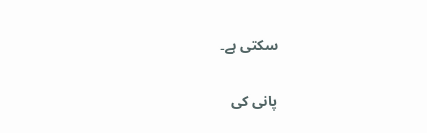سکتی ہے۔

پانی کی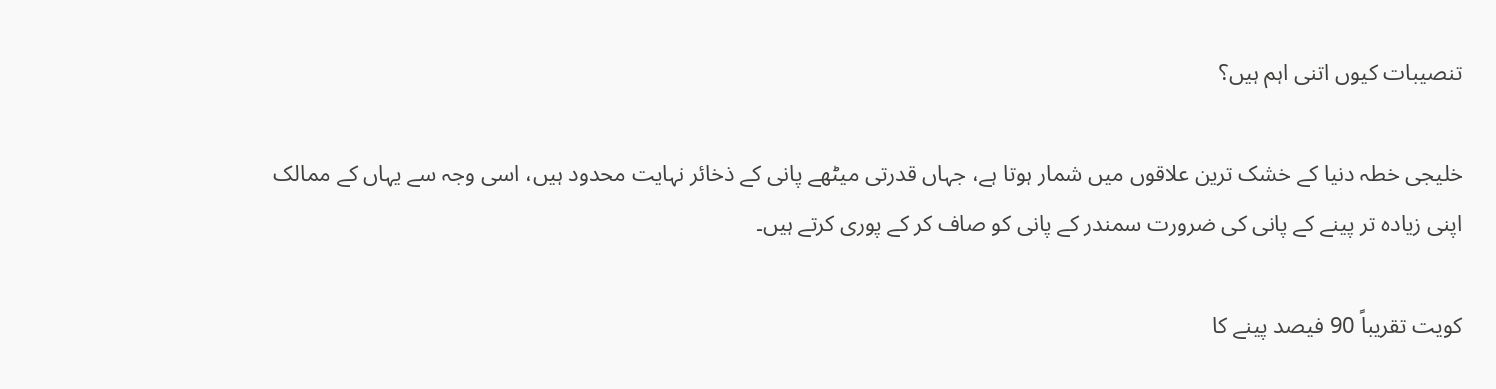تنصیبات کیوں اتنی اہم ہیں؟

خلیجی خطہ دنیا کے خشک ترین علاقوں میں شمار ہوتا ہے، جہاں قدرتی میٹھے پانی کے ذخائر نہایت محدود ہیں، اسی وجہ سے یہاں کے ممالک اپنی زیادہ تر پینے کے پانی کی ضرورت سمندر کے پانی کو صاف کر کے پوری کرتے ہیں۔

کویت تقریباً 90 فیصد پینے کا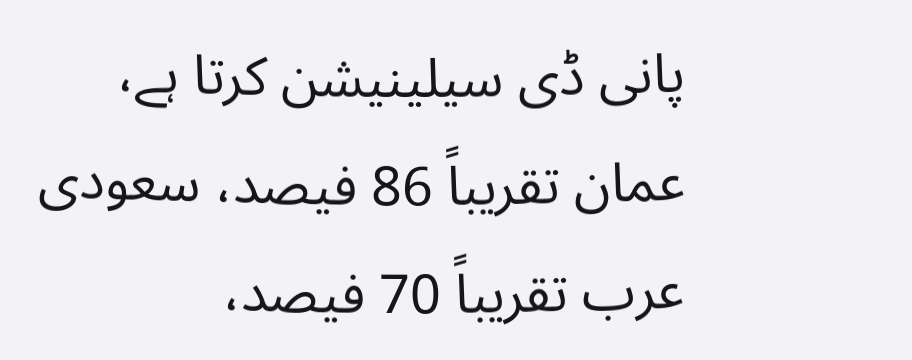پانی ڈی سیلینیشن کرتا ہے، عمان تقریباً 86 فیصد، سعودی عرب تقریباً 70 فیصد،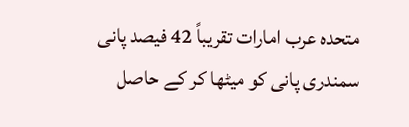متحدہ عرب امارات تقریباً 42 فیصد پانی سمندری پانی کو میٹھا کر کے حاصل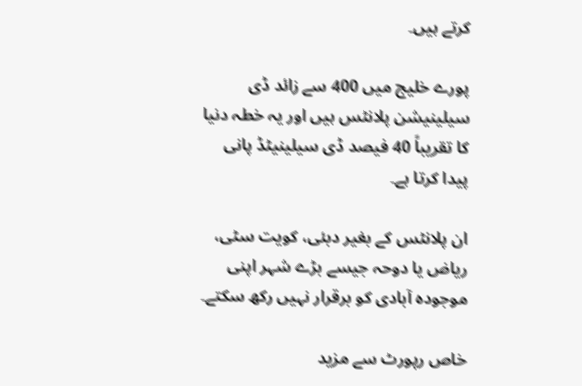کرتے ہیں۔

پورے خلیج میں 400 سے زائد ڈی سیلینیشن پلانٹس ہیں اور یہ خطہ دنیا کا تقریباً 40 فیصد ڈی سیلینیٹڈ پانی پیدا کرتا ہے۔

ان پلانٹس کے بغیر دبئی، کویت سٹی، ریاض یا دوحہ جیسے بڑے شہر اپنی موجودہ آبادی کو برقرار نہیں رکھ سکتے۔

خاص رپورٹ سے مزید